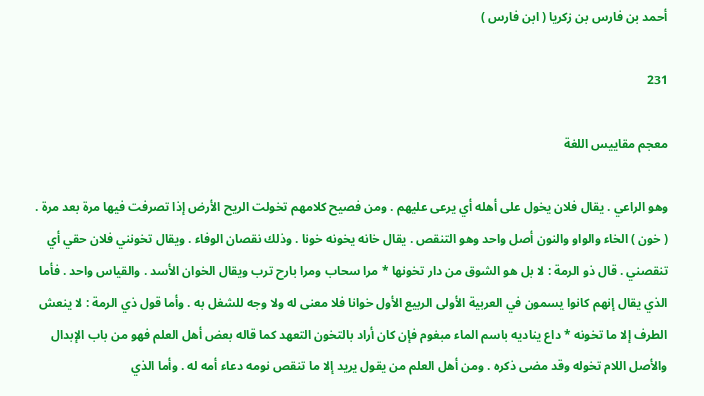أحمد بن فارس بن زكريا ( ابن فارس )

231

معجم مقاييس اللغة

وهو الراعي . يقال فلان يخول على أهله أي يرعى عليهم . ومن فصيح كلامهم تخولت الريح الأرض إذا تصرفت فيها مرة بعد مرة . ( خون ) الخاء والواو والنون أصل واحد وهو التنقص . يقال خانه يخونه خونا . وذلك نقصان الوفاء . ويقال تخونني فلان حقي أي تنقصني . قال ذو الرمة : لا بل هو الشوق من دار تخونها * مرا سحاب ومرا بارح ترب ويقال الخوان الأسد . والقياس واحد . فأما الذي يقال إنهم كانوا يسمون في العربية الأولى الربيع الأول خوانا فلا معنى له ولا وجه للشغل به . وأما قول ذي الرمة : لا ينعش الطرف إلا ما تخونه * داع يناديه باسم الماء مبغوم فإن كان أراد بالتخون التعهد كما قاله بعض أهل العلم فهو من باب الإبدال والأصل اللام تخوله وقد مضى ذكره . ومن أهل العلم من يقول يريد إلا ما تنقص نومه دعاء أمه له . وأما الذي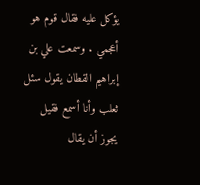يؤكل عليه فقال قوم هو أعجمي . وسمعت علي بن إبراهيم القطان يقول سئل ثعلب وأنا أسمع فقيل يجوز أن يقال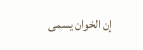إن الخوان يسمى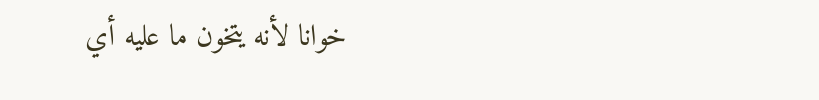خوانا لأنه يتخون ما عليه أي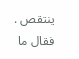ينتقص . فقال ما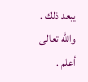يبعد ذلك . والله تعالى أعلم .